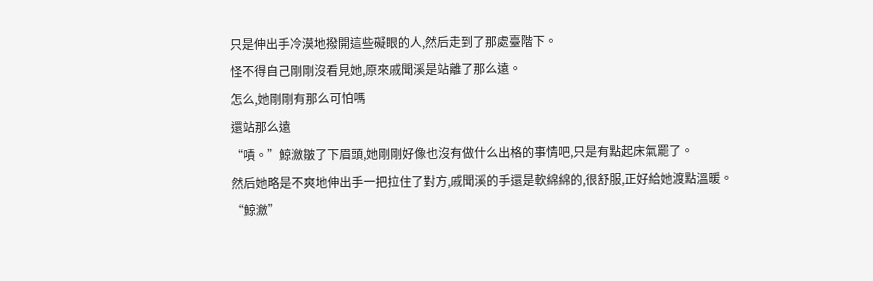只是伸出手冷漠地撥開這些礙眼的人,然后走到了那處臺階下。
怪不得自己剛剛沒看見她,原來戚聞溪是站離了那么遠。
怎么,她剛剛有那么可怕嗎
還站那么遠
“嘖。”鯨瀲皺了下眉頭,她剛剛好像也沒有做什么出格的事情吧,只是有點起床氣罷了。
然后她略是不爽地伸出手一把拉住了對方,戚聞溪的手還是軟綿綿的,很舒服,正好給她渡點溫暖。
“鯨瀲”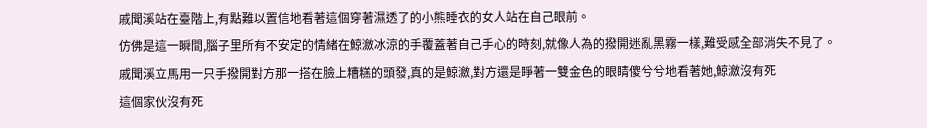戚聞溪站在臺階上,有點難以置信地看著這個穿著濕透了的小熊睡衣的女人站在自己眼前。
仿佛是這一瞬間,腦子里所有不安定的情緒在鯨瀲冰涼的手覆蓋著自己手心的時刻,就像人為的撥開迷亂黑霧一樣,難受感全部消失不見了。
戚聞溪立馬用一只手撥開對方那一搭在臉上糟糕的頭發,真的是鯨瀲,對方還是睜著一雙金色的眼睛傻兮兮地看著她,鯨瀲沒有死
這個家伙沒有死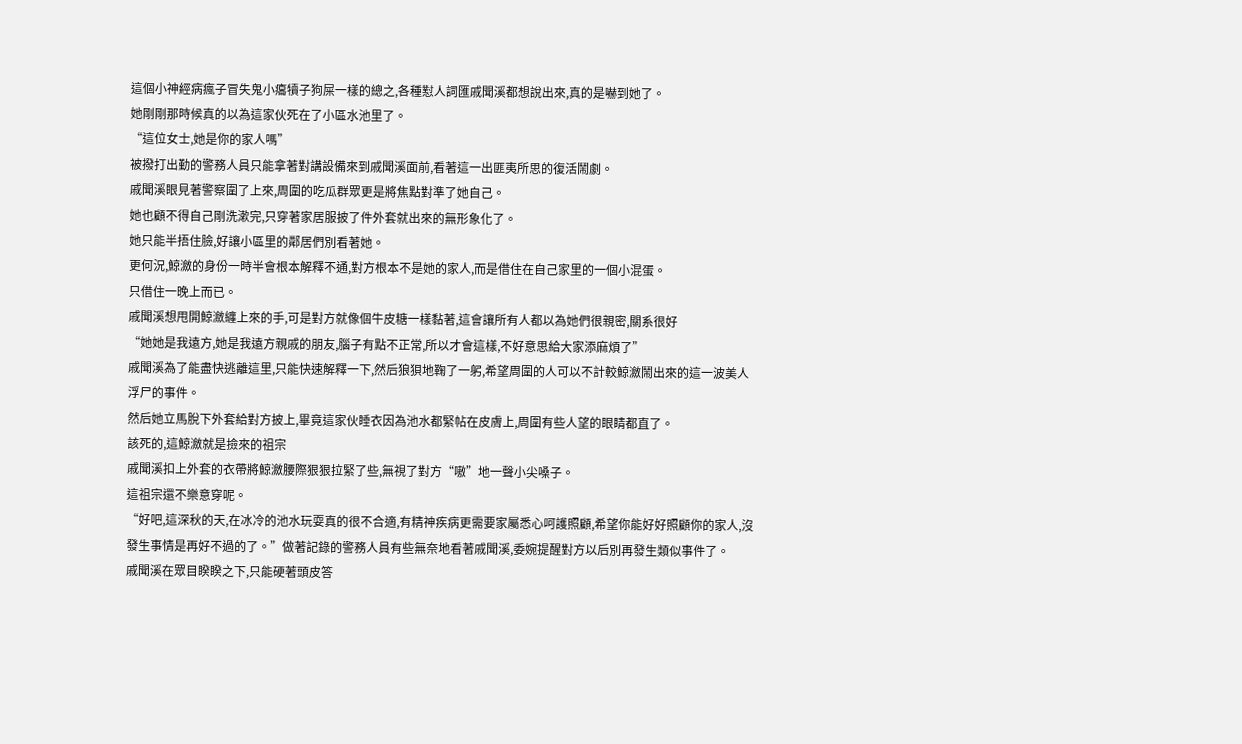這個小神經病瘋子冒失鬼小癟犢子狗屎一樣的總之,各種懟人詞匯戚聞溪都想說出來,真的是嚇到她了。
她剛剛那時候真的以為這家伙死在了小區水池里了。
“這位女士,她是你的家人嗎”
被撥打出勤的警務人員只能拿著對講設備來到戚聞溪面前,看著這一出匪夷所思的復活鬧劇。
戚聞溪眼見著警察圍了上來,周圍的吃瓜群眾更是將焦點對準了她自己。
她也顧不得自己剛洗漱完,只穿著家居服披了件外套就出來的無形象化了。
她只能半捂住臉,好讓小區里的鄰居們別看著她。
更何況,鯨瀲的身份一時半會根本解釋不通,對方根本不是她的家人,而是借住在自己家里的一個小混蛋。
只借住一晚上而已。
戚聞溪想甩開鯨瀲纏上來的手,可是對方就像個牛皮糖一樣黏著,這會讓所有人都以為她們很親密,關系很好
“她她是我遠方,她是我遠方親戚的朋友,腦子有點不正常,所以才會這樣,不好意思給大家添麻煩了”
戚聞溪為了能盡快逃離這里,只能快速解釋一下,然后狼狽地鞠了一躬,希望周圍的人可以不計較鯨瀲鬧出來的這一波美人浮尸的事件。
然后她立馬脫下外套給對方披上,畢竟這家伙睡衣因為池水都緊帖在皮膚上,周圍有些人望的眼睛都直了。
該死的,這鯨瀲就是撿來的祖宗
戚聞溪扣上外套的衣帶將鯨瀲腰際狠狠拉緊了些,無視了對方“嗷”地一聲小尖嗓子。
這祖宗還不樂意穿呢。
“好吧,這深秋的天,在冰冷的池水玩耍真的很不合適,有精神疾病更需要家屬悉心呵護照顧,希望你能好好照顧你的家人,沒發生事情是再好不過的了。”做著記錄的警務人員有些無奈地看著戚聞溪,委婉提醒對方以后別再發生類似事件了。
戚聞溪在眾目睽睽之下,只能硬著頭皮答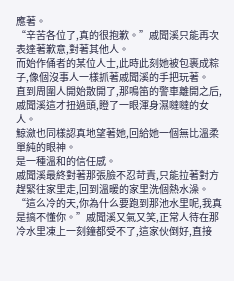應著。
“辛苦各位了,真的很抱歉。”戚聞溪只能再次表達著歉意,對著其他人。
而始作俑者的某位人士,此時此刻她被包裹成粽子,像個沒事人一樣抓著戚聞溪的手把玩著。
直到周圍人開始散開了,那鳴笛的警車離開之后,戚聞溪這才扭過頭,瞪了一眼渾身濕噠噠的女人。
鯨瀲也同樣認真地望著她,回給她一個無比溫柔單純的眼神。
是一種溫和的信任感。
戚聞溪最終對著那張臉不忍苛責,只能拉著對方趕緊往家里走,回到溫暖的家里洗個熱水澡。
“這么冷的天,你為什么要跑到那池水里呢,我真是搞不懂你。”戚聞溪又氣又笑,正常人待在那冷水里凍上一刻鐘都受不了,這家伙倒好,直接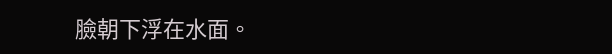臉朝下浮在水面。